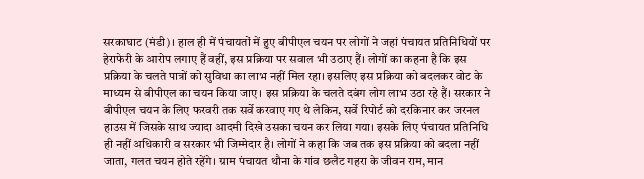सरकाघाट (मंडी)। हाल ही में पंचायतों में हुए बीपीएल चयन पर लोगों ने जहां पंचायत प्रतिनिधियों पर हेराफेरी के आरोप लगाए हैं वहीं, इस प्रक्रिया पर सवाल भी उठाए हैं। लोगों का कहना है कि इस प्रक्रिया के चलते पात्रों को सुविधा का लाभ नहीं मिल रहा। इसलिए इस प्रक्रिया को बदलकर वोट के माध्यम से बीपीएल का चयन किया जाए। इस प्रक्रिया के चलते दबंग लोग लाभ उठा रहे हैं। सरकार ने बीपीएल चयन के लिए फरवरी तक सर्वे करवाए गए थे लेकिन, सर्वे रिपोर्ट को दरकिनार कर जरनल हाउस में जिसके साथ ज्यादा आदमी दिखे उसका चयन कर लिया गया। इसके लिए पंचायत प्रतिनिधि ही नहीं अधिकारी व सरकार भी जिम्मेदार है। लोगों ने कहा कि जब तक इस प्रक्रिया को बदला नहीं जाता, गलत चयन होते रहेंगे। ग्राम पंचायत थौना के गांव छलैट गहरा के जीवन राम, मान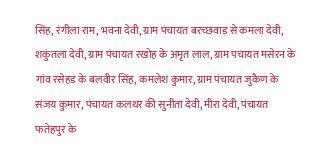सिंह, रंगीला राम, भवना देवी, ग्राम पंचायत बरच्छवाड़ से कमला देवी, शकुंतला देवी, ग्राम पंचायत रखोह के अमृत लाल, ग्राम पचायत मसेरन के गांव रसेहड के बलवीर सिंह, कमलेश कुमार, ग्राम पंचायत जुकैण के संजय कुमार, पंचायत कलथर की सुनीता देवी, मीरा देवी, पंचायत फतेहपुर के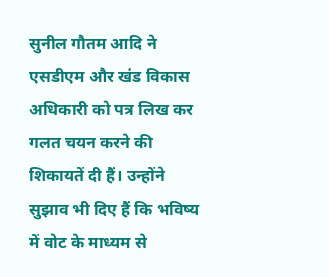सुनील गौतम आदि ने एसडीएम और खंड विकास अधिकारी को पत्र लिख कर गलत चयन करने की शिकायतें दी हैं। उन्होंने सुझाव भी दिए हैं कि भविष्य में वोट के माध्यम से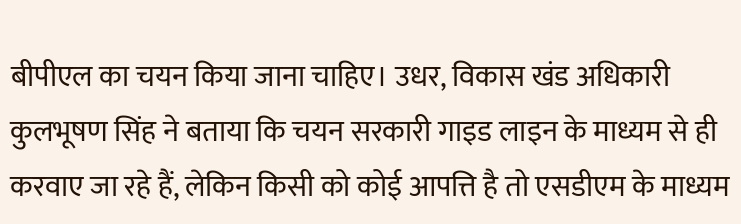बीपीएल का चयन किया जाना चाहिए। उधर, विकास खंड अधिकारी कुलभूषण सिंह ने बताया कि चयन सरकारी गाइड लाइन के माध्यम से ही करवाए जा रहे हैं, लेकिन किसी को कोई आपत्ति है तो एसडीएम के माध्यम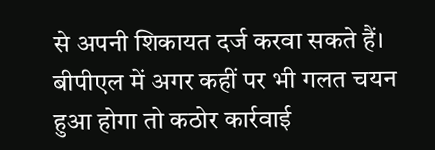से अपनी शिकायत दर्ज करवा सकते हैं। बीपीएल में अगर कहीं पर भी गलत चयन हुआ होगा तो कठोर कार्रवाई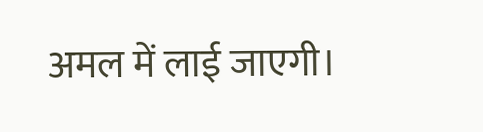अमल में लाई जाएगी।